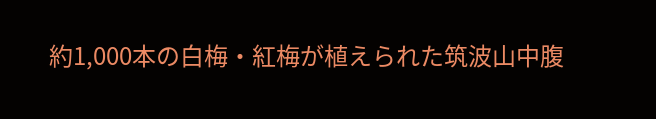約1,000本の白梅・紅梅が植えられた筑波山中腹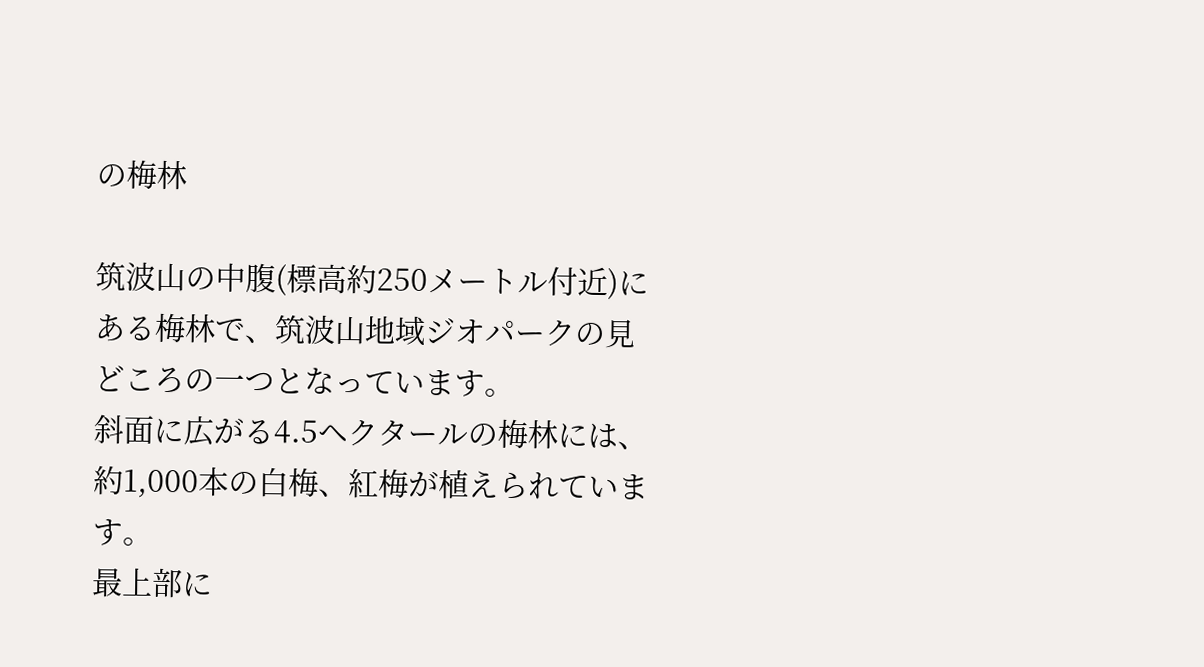の梅林

筑波山の中腹(標高約250メートル付近)にある梅林で、筑波山地域ジオパークの見どころの一つとなっています。
斜面に広がる4.5ヘクタールの梅林には、約1,000本の白梅、紅梅が植えられています。
最上部に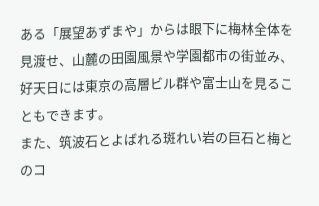ある「展望あずまや」からは眼下に梅林全体を見渡せ、山麓の田園風景や学園都市の街並み、好天日には東京の高層ビル群や富士山を見ることもできます。
また、筑波石とよばれる斑れい岩の巨石と梅とのコ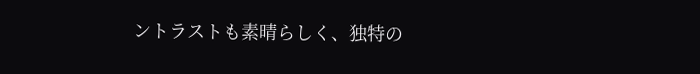ントラストも素晴らしく、独特の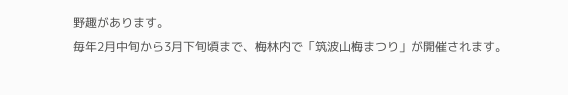野趣があります。
毎年2月中旬から3月下旬頃まで、梅林内で「筑波山梅まつり」が開催されます。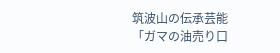筑波山の伝承芸能「ガマの油売り口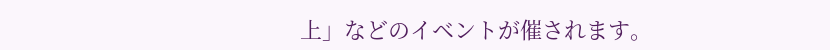上」などのイベントが催されます。